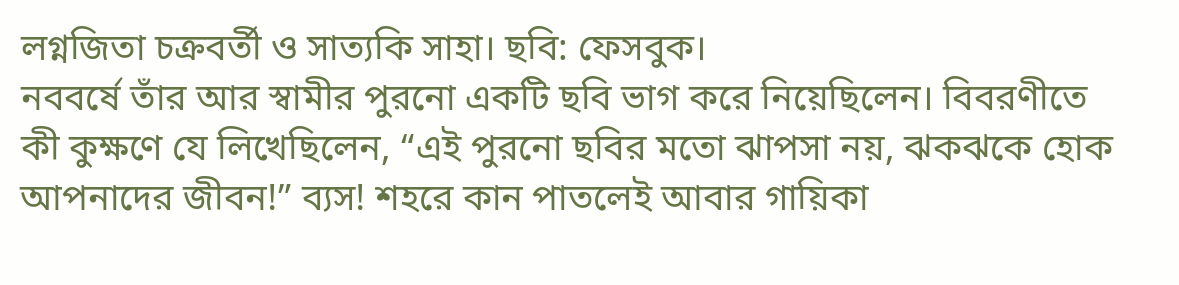লগ্নজিতা চক্রবর্তী ও সাত্যকি সাহা। ছবি: ফেসবুক।
নববর্ষে তাঁর আর স্বামীর পুরনো একটি ছবি ভাগ করে নিয়েছিলেন। বিবরণীতে কী কুক্ষণে যে লিখেছিলেন, “এই পুরনো ছবির মতো ঝাপসা নয়, ঝকঝকে হোক আপনাদের জীবন!” ব্যস! শহরে কান পাতলেই আবার গায়িকা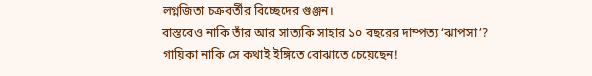লগ্নজিতা চক্রবর্তীর বিচ্ছেদের গুঞ্জন।
বাস্তবেও নাকি তাঁর আর সাত্যকি সাহার ১০ বছরের দাম্পত্য ‘ঝাপসা’? গায়িকা নাকি সে কথাই ইঙ্গিতে বোঝাতে চেয়েছেন!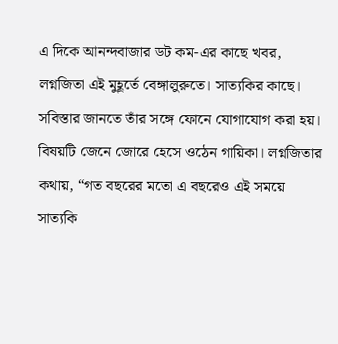এ দিকে আনন্দবাজার ডট কম-এর কাছে খবর, লগ্নজিতা এই মুহূর্তে বেঙ্গালুরুতে। সাত্যকির কাছে। সবিস্তার জানতে তাঁর সঙ্গে ফোনে যোগাযোগ করা হয়। বিষয়টি জেনে জোরে হেসে ওঠেন গায়িকা। লগ্নজিতার কথায়, “গত বছরের মতো এ বছরেও এই সময়ে সাত্যকি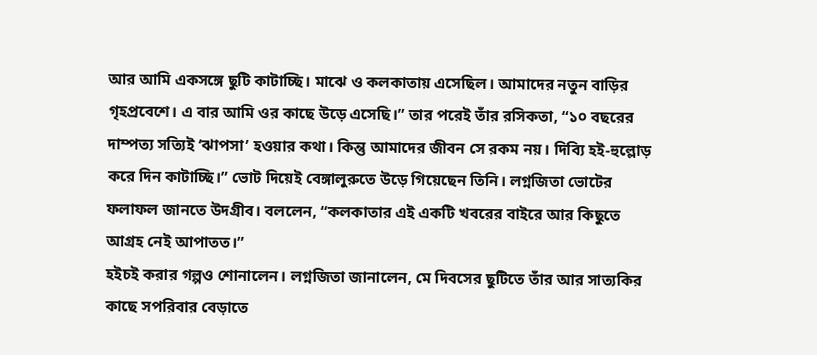আর আমি একসঙ্গে ছুটি কাটাচ্ছি। মাঝে ও কলকাতায় এসেছিল। আমাদের নতুন বাড়ির গৃহপ্রবেশে। এ বার আমি ওর কাছে উড়ে এসেছি।” তার পরেই তাঁর রসিকতা, “১০ বছরের দাম্পত্য সত্যিই ‘ঝাপসা’ হওয়ার কথা। কিন্তু আমাদের জীবন সে রকম নয়। দিব্যি হই-হুল্লোড় করে দিন কাটাচ্ছি।” ভোট দিয়েই বেঙ্গালুরুতে উড়ে গিয়েছেন তিনি। লগ্নজিতা ভোটের ফলাফল জানতে উদগ্রীব। বললেন, “কলকাতার এই একটি খবরের বাইরে আর কিছুতে আগ্রহ নেই আপাতত।”
হইচই করার গল্পও শোনালেন। লগ্নজিতা জানালেন, মে দিবসের ছুটিতে তাঁর আর সাত্যকির কাছে সপরিবার বেড়াতে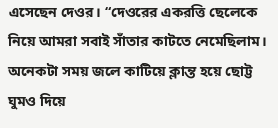এসেছেন দেওর। “দেওরের একরত্তি ছেলেকে নিয়ে আমরা সবাই সাঁতার কাটতে নেমেছিলাম। অনেকটা সময় জলে কাটিয়ে ক্লান্ত হয়ে ছোট্ট ঘুমও দিয়ে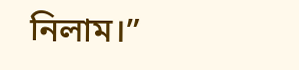নিলাম।”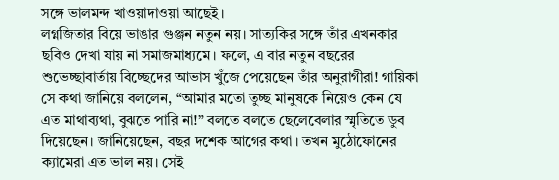সঙ্গে ভালমন্দ খাওয়াদাওয়া আছেই।
লগ্নজিতার বিয়ে ভাঙার গুঞ্জন নতুন নয়। সাত্যকির সঙ্গে তাঁর এখনকার ছবিও দেখা যায় না সমাজমাধ্যমে। ফলে, এ বার নতুন বছরের শুভেচ্ছাবার্তায় বিচ্ছেদের আভাস খুঁজে পেয়েছেন তাঁর অনুরাগীরা! গায়িকা সে কথা জানিয়ে বললেন, “আমার মতো তুচ্ছ মানুষকে নিয়েও কেন যে এত মাথাব্যথা, বুঝতে পারি না!” বলতে বলতে ছেলেবেলার স্মৃতিতে ডুব দিয়েছেন। জানিয়েছেন, বছর দশেক আগের কথা। তখন মুঠোফোনের ক্যামেরা এত ভাল নয়। সেই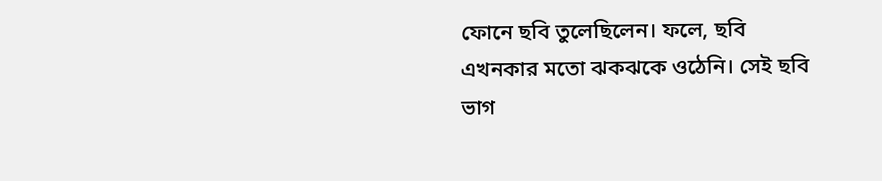ফোনে ছবি তুলেছিলেন। ফলে, ছবি এখনকার মতো ঝকঝকে ওঠেনি। সেই ছবি ভাগ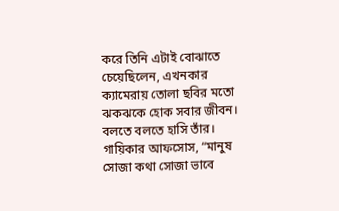করে তিনি এটাই বোঝাতে চেয়েছিলেন, এখনকার ক্যামেরায় তোলা ছবির মতো ঝকঝকে হোক সবার জীবন। বলতে বলতে হাসি তাঁর। গায়িকার আফসোস, “মানুষ সোজা কথা সোজা ভাবে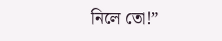নিলে তো!”